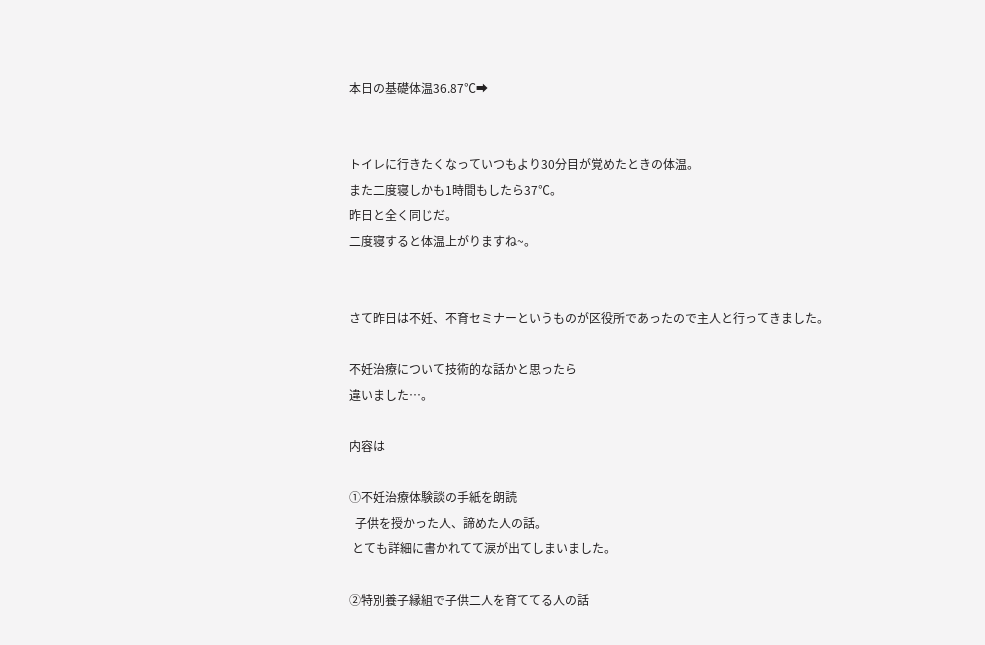本日の基礎体温36.87℃➡


トイレに行きたくなっていつもより30分目が覚めたときの体温。
また二度寝しかも1時間もしたら37℃。
昨日と全く同じだ。
二度寝すると体温上がりますね~。


さて昨日は不妊、不育セミナーというものが区役所であったので主人と行ってきました。

不妊治療について技術的な話かと思ったら
違いました…。

内容は

①不妊治療体験談の手紙を朗読
  子供を授かった人、諦めた人の話。
 とても詳細に書かれてて涙が出てしまいました。

②特別養子縁組で子供二人を育ててる人の話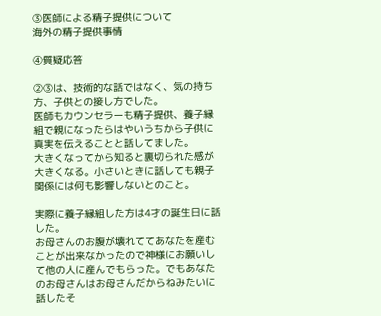③医師による精子提供について
海外の精子提供事情

④質疑応答

②③は、技術的な話ではなく、気の持ち方、子供との接し方でした。
医師もカウンセラーも精子提供、養子縁組で親になったらはやいうちから子供に真実を伝えることと話してました。
大きくなってから知ると裏切られた感が大きくなる。小さいときに話しても親子関係には何も影響しないとのこと。

実際に養子縁組した方は4才の誕生日に話した。
お母さんのお腹が壊れててあなたを産むことが出来なかったので神様にお願いして他の人に産んでもらった。でもあなたのお母さんはお母さんだからねみたいに話したそ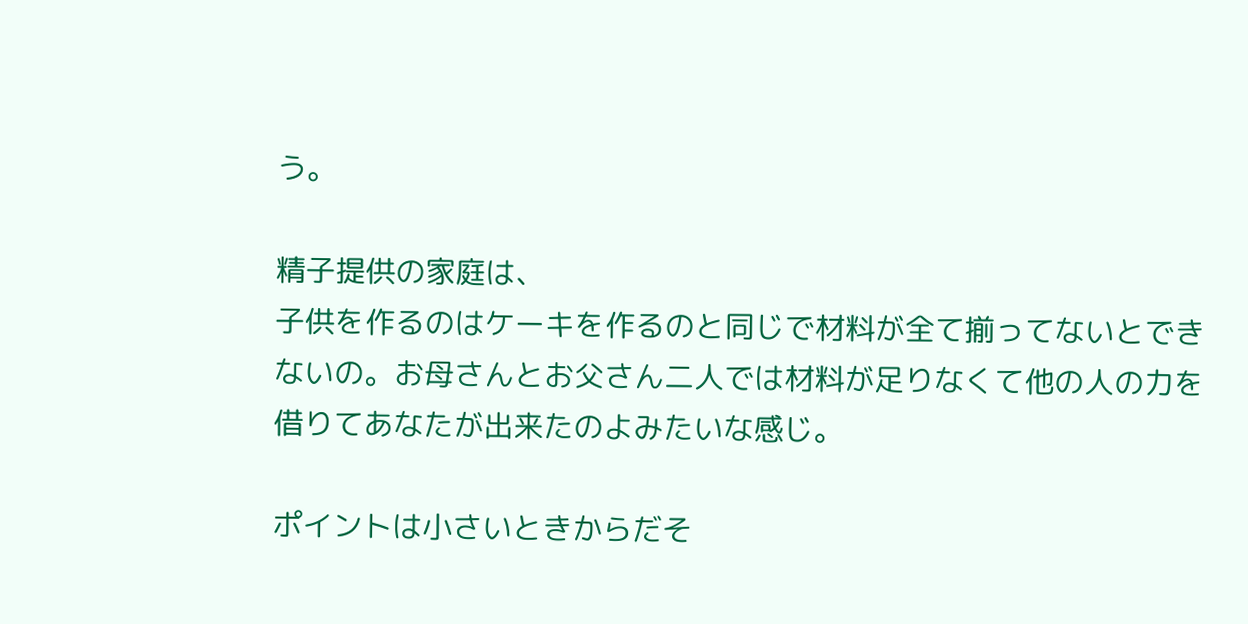う。

精子提供の家庭は、
子供を作るのはケーキを作るのと同じで材料が全て揃ってないとできないの。お母さんとお父さん二人では材料が足りなくて他の人の力を借りてあなたが出来たのよみたいな感じ。

ポイントは小さいときからだそ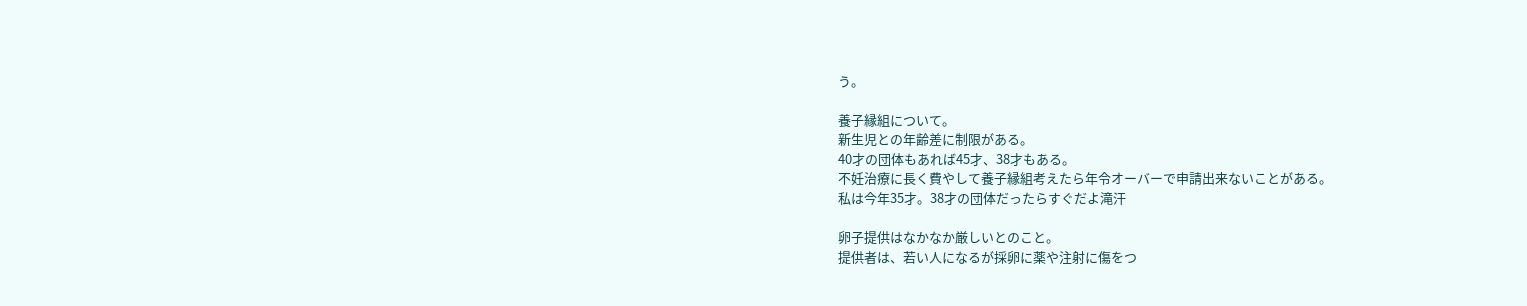う。

養子縁組について。
新生児との年齢差に制限がある。
40才の団体もあれば45才、38才もある。
不妊治療に長く費やして養子縁組考えたら年令オーバーで申請出来ないことがある。
私は今年35才。38才の団体だったらすぐだよ滝汗

卵子提供はなかなか厳しいとのこと。
提供者は、若い人になるが採卵に薬や注射に傷をつ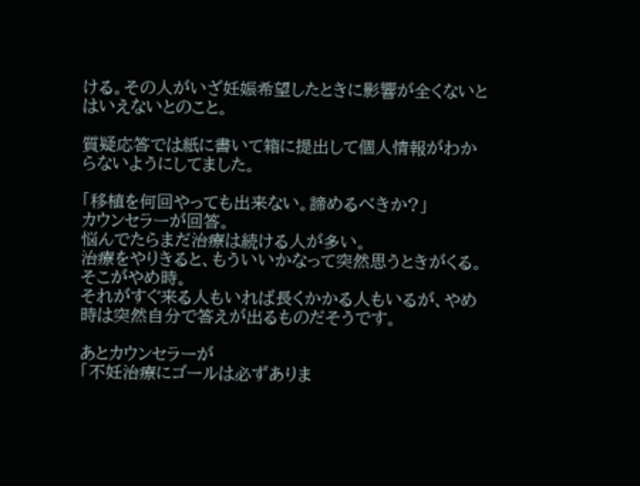ける。その人がいざ妊娠希望したときに影響が全くないとはいえないとのこと。

質疑応答では紙に書いて箱に提出して個人情報がわからないようにしてました。

「移植を何回やっても出来ない。諦めるべきか?」
カウンセラーが回答。
悩んでたらまだ治療は続ける人が多い。
治療をやりきると、もういいかなって突然思うときがくる。そこがやめ時。
それがすぐ来る人もいれば長くかかる人もいるが、やめ時は突然自分で答えが出るものだそうです。

あとカウンセラーが
「不妊治療にゴールは必ずありま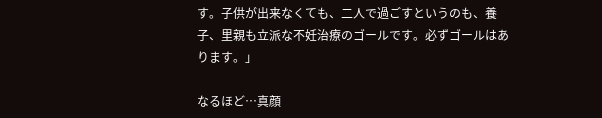す。子供が出来なくても、二人で過ごすというのも、養子、里親も立派な不妊治療のゴールです。必ずゴールはあります。」

なるほど…真顔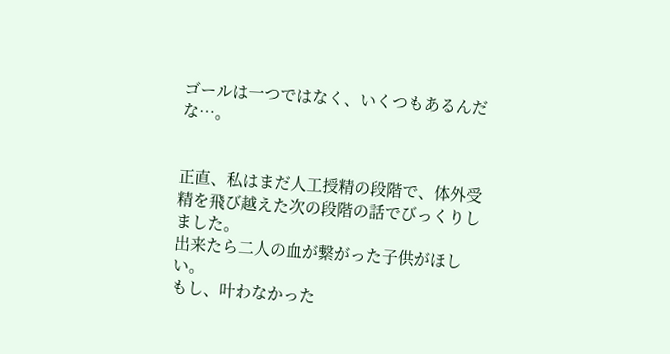ゴールは一つではなく、いくつもあるんだな…。


正直、私はまだ人工授精の段階で、体外受精を飛び越えた次の段階の話でびっくりしました。
出来たら二人の血が繋がった子供がほしい。
もし、叶わなかった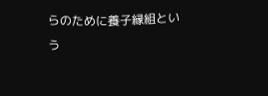らのために養子縁組という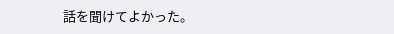話を聞けてよかった。